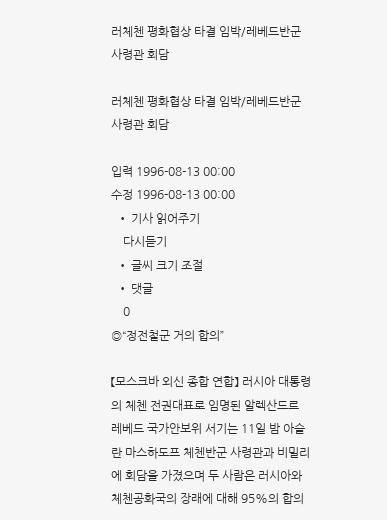러체첸 평화협상 타결 임박/레베드반군사령관 회담

러체첸 평화협상 타결 임박/레베드반군사령관 회담

입력 1996-08-13 00:00
수정 1996-08-13 00:00
  • 기사 읽어주기
    다시듣기
  • 글씨 크기 조절
  • 댓글
    0
◎“정전철군 거의 합의”

【모스크바 외신 종합 연합】 러시아 대통령의 체첸 전권대표로 임명된 알렉산드르 레베드 국가안보위 서기는 11일 밤 아슬란 마스하도프 체첸반군 사령관과 비밀리에 회담을 가졌으며 두 사람은 러시아와 체첸공화국의 장래에 대해 95%의 합의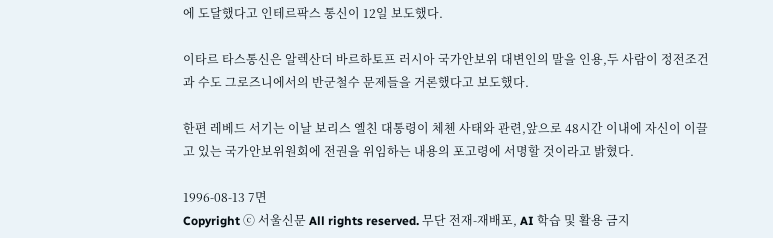에 도달했다고 인테르팍스 통신이 12일 보도했다.

이타르 타스통신은 알렉산더 바르하토프 러시아 국가안보위 대변인의 말을 인용,두 사람이 정전조건과 수도 그로즈니에서의 반군철수 문제들을 거론했다고 보도했다.

한편 레베드 서기는 이날 보리스 옐친 대통령이 체첸 사태와 관련,앞으로 48시간 이내에 자신이 이끌고 있는 국가안보위원회에 전권을 위임하는 내용의 포고령에 서명할 것이라고 밝혔다.

1996-08-13 7면
Copyright ⓒ 서울신문 All rights reserved. 무단 전재-재배포, AI 학습 및 활용 금지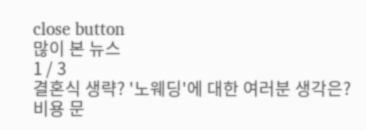close button
많이 본 뉴스
1 / 3
결혼식 생략? '노웨딩'에 대한 여러분 생각은?
비용 문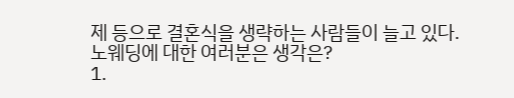제 등으로 결혼식을 생략하는 사람들이 늘고 있다. 노웨딩에 대한 여러분은 생각은?
1.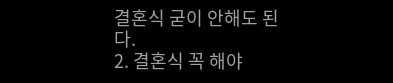결혼식 굳이 안해도 된다.
2. 결혼식 꼭 해야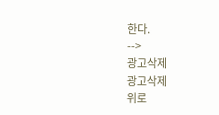한다.
-->
광고삭제
광고삭제
위로